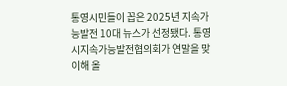통영시민들이 꼽은 2025년 지속가능발전 10대 뉴스가 선정됐다. 통영시지속가능발전협의회가 연말을 맞이해 올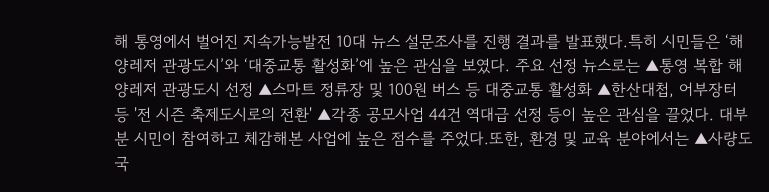해 통영에서 벌어진 지속가능발전 10대 뉴스 설문조사를 진행 결과를 발표했다.특히 시민들은 ‘해양레저 관광도시’와 ‘대중교통 활성화’에 높은 관심을 보였다. 주요 선정 뉴스로는 ▲통영 복합 해양레저 관광도시 선정 ▲스마트 정류장 및 100원 버스 등 대중교통 활성화 ▲한산대첩, 어부장터 등 '전 시즌 축제도시로의 전환' ▲각종 공모사업 44건 역대급 선정 등이 높은 관심을 끌었다. 대부분 시민이 참여하고 체감해본 사업에 높은 점수를 주었다.또한, 환경 및 교육 분야에서는 ▲사량도 국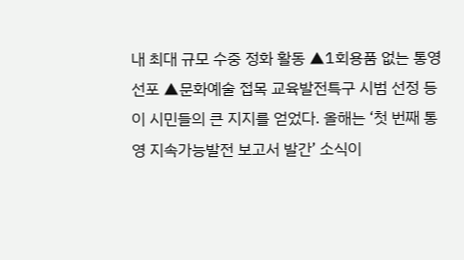내 최대 규모 수중 정화 활동 ▲1회용품 없는 통영 선포 ▲문화예술 접목 교육발전특구 시범 선정 등이 시민들의 큰 지지를 얻었다. 올해는 ‘첫 번째 통영 지속가능발전 보고서 발간’ 소식이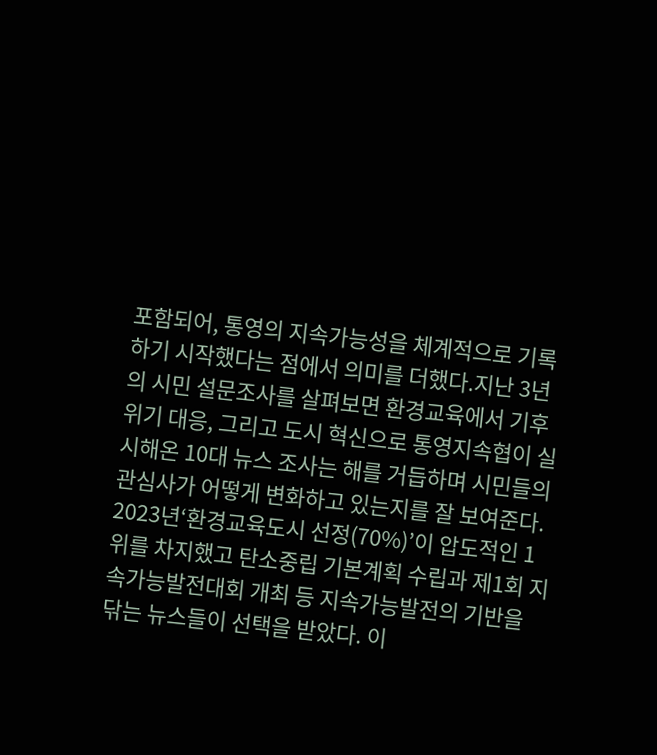포함되어, 통영의 지속가능성을 체계적으로 기록하기 시작했다는 점에서 의미를 더했다.지난 3년의 시민 설문조사를 살펴보면 환경교육에서 기후위기 대응, 그리고 도시 혁신으로 통영지속협이 실시해온 10대 뉴스 조사는 해를 거듭하며 시민들의 관심사가 어떻게 변화하고 있는지를 잘 보여준다. 2023년‘환경교육도시 선정(70%)’이 압도적인 1위를 차지했고 탄소중립 기본계획 수립과 제1회 지속가능발전대회 개최 등 지속가능발전의 기반을 닦는 뉴스들이 선택을 받았다. 이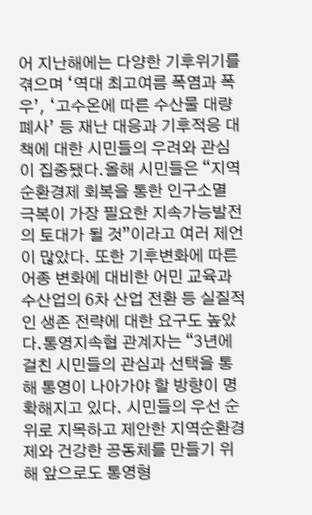어 지난해에는 다양한 기후위기를 겪으며 ‘역대 최고여름 폭염과 폭우’, ‘고수온에 따른 수산물 대량 폐사’ 등 재난 대응과 기후적응 대책에 대한 시민들의 우려와 관심이 집중됐다.올해 시민들은 “지역순환경제 회복을 통한 인구소멸 극복이 가장 필요한 지속가능발전의 토대가 될 것”이라고 여러 제언이 많았다. 또한 기후변화에 따른 어종 변화에 대비한 어민 교육과 수산업의 6차 산업 전환 등 실질적인 생존 전략에 대한 요구도 높았다.통영지속협 관계자는 “3년에 걸친 시민들의 관심과 선택을 통해 통영이 나아가야 할 방향이 명확해지고 있다. 시민들의 우선 순위로 지목하고 제안한 지역순환경제와 건강한 공동체를 만들기 위해 앞으로도 통영형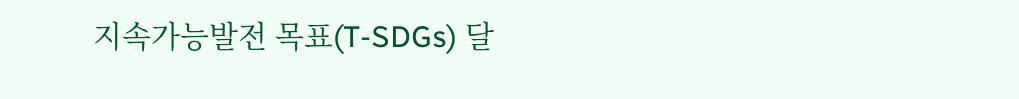지속가능발전 목표(T-SDGs) 달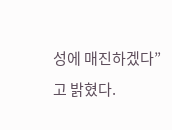성에 매진하겠다”고 밝혔다.